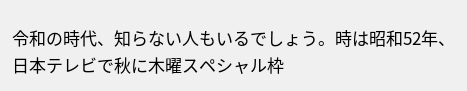令和の時代、知らない人もいるでしょう。時は昭和52年、日本テレビで秋に木曜スペシャル枠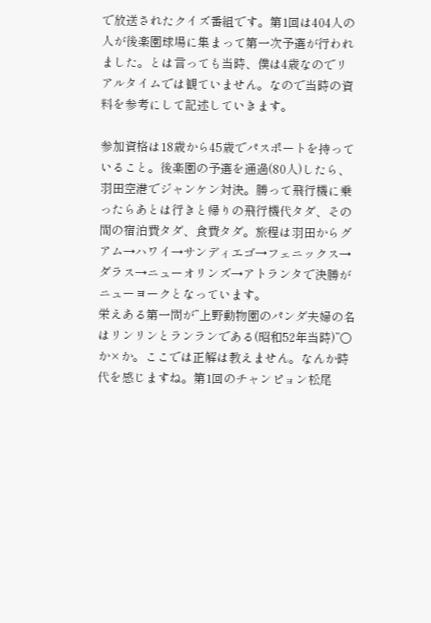で放送されたクイズ番組です。第1回は404人の人が後楽園球場に集まって第一次予選が行われました。とは言っても当時、僕は4歳なのでリアルタイムでは観ていません。なので当時の資料を参考にして記述していきます。

参加資格は18歳から45歳でパスポートを持っていること。後楽園の予選を通過(80人)したら、羽田空港でジャンケン対決。勝って飛行機に乗ったらあとは行きと帰りの飛行機代タダ、その間の宿泊費タダ、食費タダ。旅程は羽田からグアム→ハワイ→サンディエゴ→フェニックス→ダラス→ニューオリンズ→アトランタで決勝がニューヨークとなっています。
栄えある第一問が”上野動物園のパンダ夫婦の名はリンリンとランランである(昭和52年当時)”〇か×か。ここでは正解は教えません。なんか時代を感じますね。第1回のチャンピョン松尾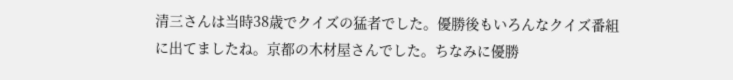清三さんは当時38歳でクイズの猛者でした。優勝後もいろんなクイズ番組に出てましたね。京都の木材屋さんでした。ちなみに優勝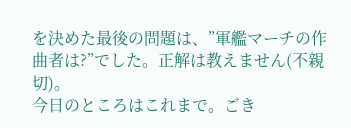を決めた最後の問題は、”軍艦マーチの作曲者は?”でした。正解は教えません(不親切)。
今日のところはこれまで。ごき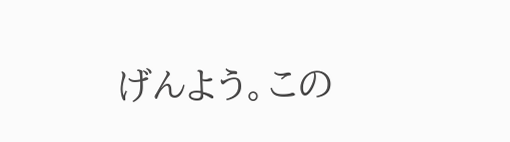げんよう。この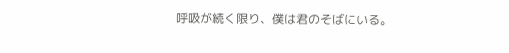呼吸が続く限り、僕は君のそばにいる。